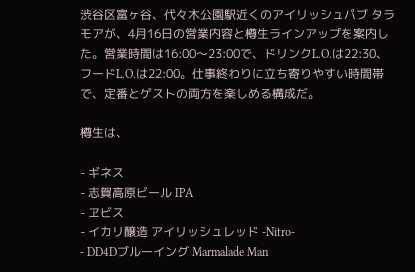渋谷区富ヶ谷、代々木公園駅近くのアイリッシュパブ タラモアが、4月16日の営業内容と樽生ラインアップを案内した。営業時間は16:00〜23:00で、ドリンクL.O.は22:30、フードL.O.は22:00。仕事終わりに立ち寄りやすい時間帯で、定番とゲストの両方を楽しめる構成だ。

樽生は、

- ギネス
- 志賀高原ビール IPA
- ヱビス
- イカリ醸造 アイリッシュレッド -Nitro-
- DD4Dブルーイング Marmalade Man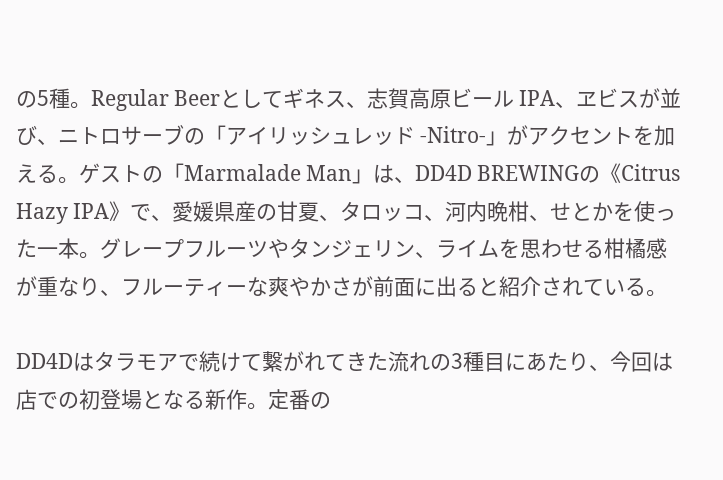の5種。Regular Beerとしてギネス、志賀高原ビール IPA、ヱビスが並び、ニトロサーブの「アイリッシュレッド -Nitro-」がアクセントを加える。ゲストの「Marmalade Man」は、DD4D BREWINGの《Citrus Hazy IPA》で、愛媛県産の甘夏、タロッコ、河内晩柑、せとかを使った一本。グレープフルーツやタンジェリン、ライムを思わせる柑橘感が重なり、フルーティーな爽やかさが前面に出ると紹介されている。

DD4Dはタラモアで続けて繋がれてきた流れの3種目にあたり、今回は店での初登場となる新作。定番の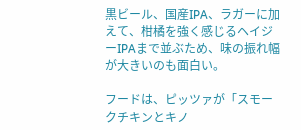黒ビール、国産IPA、ラガーに加えて、柑橘を強く感じるヘイジーIPAまで並ぶため、味の振れ幅が大きいのも面白い。

フードは、ピッツァが「スモークチキンとキノ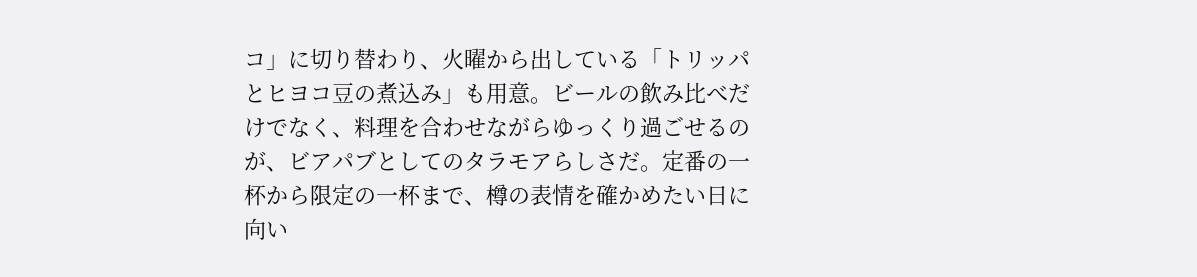コ」に切り替わり、火曜から出している「トリッパとヒヨコ豆の煮込み」も用意。ビールの飲み比べだけでなく、料理を合わせながらゆっくり過ごせるのが、ビアパブとしてのタラモアらしさだ。定番の一杯から限定の一杯まで、樽の表情を確かめたい日に向い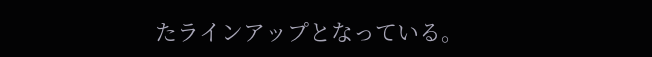たラインアップとなっている。